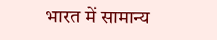भारत में सामान्य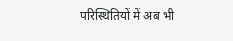परिस्थितियों में अब भी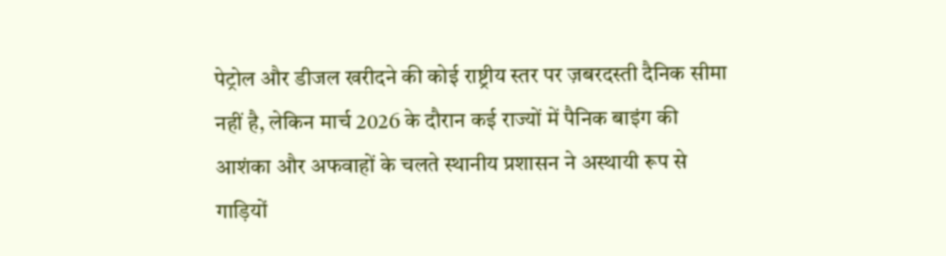पेट्रोल और डीजल खरीदने की कोई राष्ट्रीय स्तर पर ज़बरदस्ती दैनिक सीमा नहीं है, लेकिन मार्च 2026 के दौरान कई राज्यों में पैनिक बाइंग की आशंका और अफवाहों के चलते स्थानीय प्रशासन ने अस्थायी रूप से गाड़ियों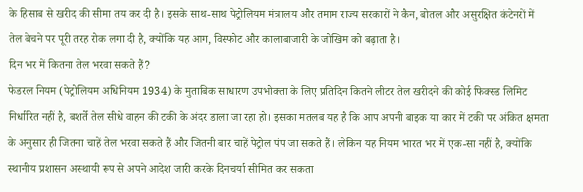के हिसाब से खरीद की सीमा तय कर दी है। इसके साथ‑साथ पेट्रोलियम मंत्रालय और तमाम राज्य सरकारों ने कैन, बोतल और असुरक्षित कंटेनरों में तेल बेचने पर पूरी तरह रोक लगा दी है, क्योंकि यह आग, विस्फोट और कालाबाजारी के जोखिम को बढ़ाता है।
दिन भर में कितना तेल भरवा सकते हैं?
फेडरल नियम (पेट्रोलियम अधिनियम 1934) के मुताबिक साधारण उपभोक्ता के लिए प्रतिदिन कितने लीटर तेल खरीदने की कोई फिक्स्ड लिमिट निर्धारित नहीं है, बशर्ते तेल सीधे वाहन की टकी के अंदर डाला जा रहा हो। इसका मतलब यह है कि आप अपनी बाइक या कार में टकी पर अंकित क्षमता के अनुसार ही जितना चाहें तेल भरवा सकते हैं और जितनी बार चाहें पेट्रोल पंप जा सकते हैं। लेकिन यह नियम भारत भर में एक‑सा नहीं है, क्योंकि स्थानीय प्रशासन अस्थायी रूप से अपने आदेश जारी करके दिनचर्या सीमित कर सकता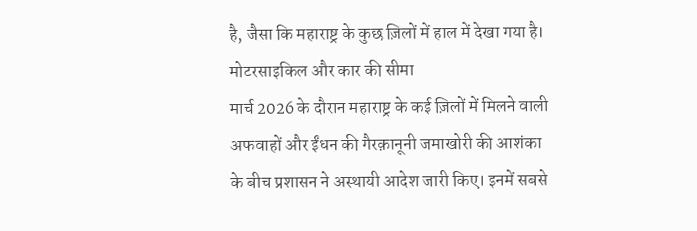है, जैसा कि महाराष्ट्र के कुछ ज़िलों में हाल में देखा गया है।
मोटरसाइकिल और कार की सीमा
मार्च 2026 के दौरान महाराष्ट्र के कई ज़िलों में मिलने वाली अफवाहों और ईंधन की गैरक़ानूनी जमाखोरी की आशंका के बीच प्रशासन ने अस्थायी आदेश जारी किए। इनमें सबसे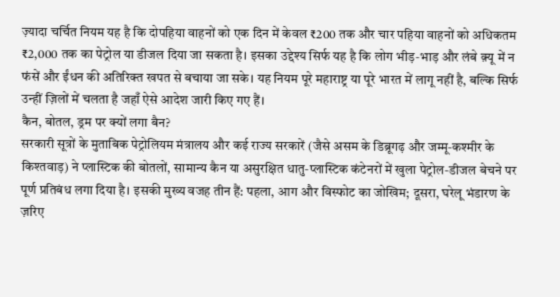ज़्यादा चर्चित नियम यह है कि दोपहिया वाहनों को एक दिन में केवल ₹200 तक और चार पहिया वाहनों को अधिकतम ₹2,000 तक का पेट्रोल या डीजल दिया जा सकता है। इसका उद्देश्य सिर्फ यह है कि लोग भीड़‑भाड़ और लंबे क़्यू में न फंसें और ईंधन की अतिरिक्त खपत से बचाया जा सके। यह नियम पूरे महाराष्ट्र या पूरे भारत में लागू नहीं है, बल्कि सिर्फ उन्हीं ज़िलों में चलता है जहाँ ऐसे आदेश जारी किए गए हैं।
कैन, बोतल, ड्रम पर क्यों लगा बैन?
सरकारी सूत्रों के मुताबिक पेट्रोलियम मंत्रालय और कई राज्य सरकारें (जैसे असम के डिब्रूगढ़ और जम्मू‑कश्मीर के किश्तवाड़) ने प्लास्टिक की बोतलों, सामान्य कैन या असुरक्षित धातु‑प्लास्टिक कंटेनरों में खुला पेट्रोल‑डीजल बेचने पर पूर्ण प्रतिबंध लगा दिया है। इसकी मुख्य वजह तीन हैं: पहला, आग और विस्फोट का जोखिम; दूसरा, घरेलू भंडारण के ज़रिए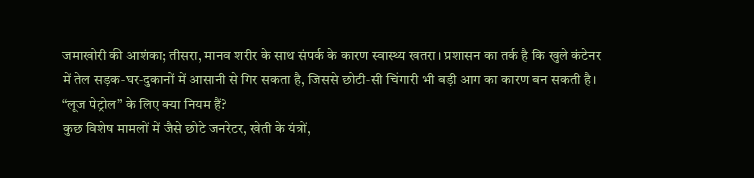जमाखोरी की आशंका; तीसरा, मानव शरीर के साथ संपर्क के कारण स्वास्थ्य खतरा। प्रशासन का तर्क है कि खुले कंटेनर में तेल सड़क‑घर‑दुकानों में आसानी से गिर सकता है, जिससे छोटी‑सी चिंगारी भी बड़ी आग का कारण बन सकती है।
“लूज पेट्रोल” के लिए क्या नियम हैं?
कुछ विशेष मामलों में जैसे छोटे जनरेटर, खेती के यंत्रों,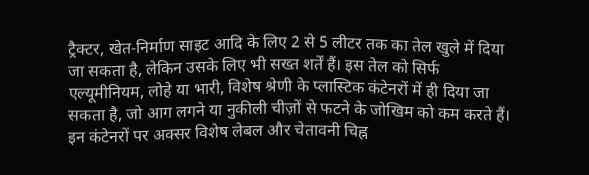ट्रैक्टर, खेत‑निर्माण साइट आदि के लिए 2 से 5 लीटर तक का तेल खुले में दिया जा सकता है, लेकिन उसके लिए भी सख्त शर्तें हैं। इस तेल को सिर्फ एल्यूमीनियम, लोहे या भारी, विशेष श्रेणी के प्लास्टिक कंटेनरों में ही दिया जा सकता है, जो आग लगने या नुकीली चीज़ों से फटने के जोखिम को कम करते हैं। इन कंटेनरों पर अक्सर विशेष लेबल और चेतावनी चिह्न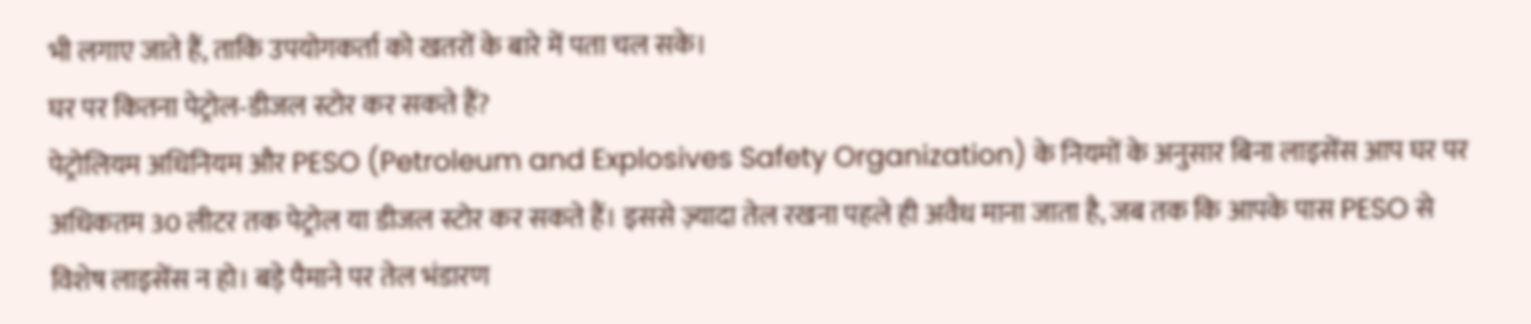भी लगाए जाते हैं, ताकि उपयोगकर्ता को खतरों के बारे में पता चल सके।
घर पर कितना पेट्रोल‑डीजल स्टोर कर सकते हैं?
पेट्रोलियम अधिनियम और PESO (Petroleum and Explosives Safety Organization) के नियमों के अनुसार बिना लाइसेंस आप घर पर अधिकतम 30 लीटर तक पेट्रोल या डीजल स्टोर कर सकते हैं। इससे ज़्यादा तेल रखना पहले ही अवैध माना जाता है, जब तक कि आपके पास PESO से विशेष लाइसेंस न हो। बड़े पैमाने पर तेल भंडारण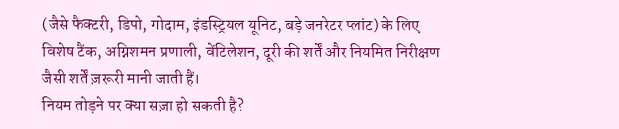(जैसे फैक्टरी, डिपो, गोदाम, इंडस्ट्रियल यूनिट, बड़े जनरेटर प्लांट) के लिए विशेष टैंक, अग्निशमन प्रणाली, वेंटिलेशन, दूरी की शर्तें और नियमित निरीक्षण जैसी शर्तें ज़रूरी मानी जाती हैं।
नियम तोड़ने पर क्या सज़ा हो सकती है?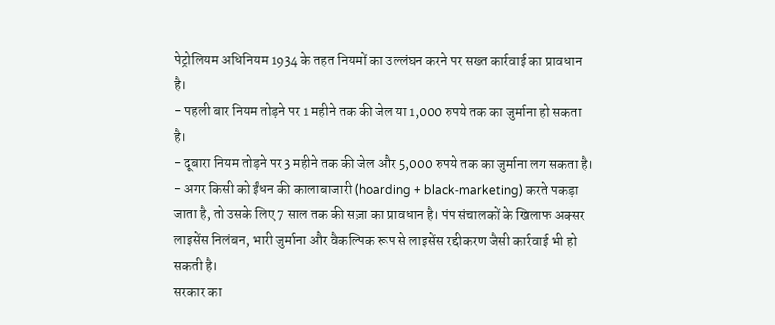पेट्रोलियम अधिनियम 1934 के तहत नियमों का उल्लंघन करने पर सख्त कार्रवाई का प्रावधान है।
- पहली बार नियम तोड़ने पर 1 महीने तक की जेल या 1,000 रुपये तक का जुर्माना हो सकता है।
- दूबारा नियम तोड़ने पर 3 महीने तक की जेल और 5,000 रुपये तक का जुर्माना लग सकता है।
- अगर किसी को ईंधन की कालाबाजारी (hoarding + black‑marketing) करते पकड़ा जाता है, तो उसके लिए 7 साल तक की सज़ा का प्रावधान है। पंप संचालकों के खिलाफ अक्सर लाइसेंस निलंबन, भारी जुर्माना और वैकल्पिक रूप से लाइसेंस रद्दीकरण जैसी कार्रवाई भी हो सकती है।
सरकार का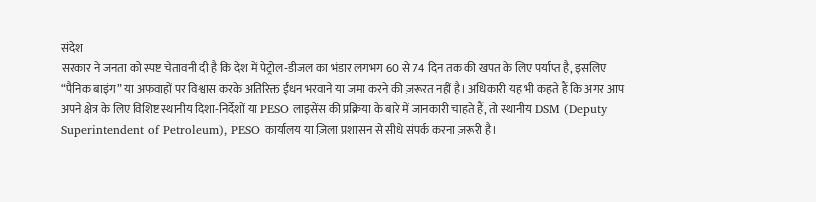संदेश
सरकार ने जनता को स्पष्ट चेतावनी दी है कि देश में पेट्रोल‑डीजल का भंडार लगभग 60 से 74 दिन तक की खपत के लिए पर्याप्त है, इसलिए “पैनिक बाइंग” या अफवाहों पर विश्वास करके अतिरिक्त ईंधन भरवाने या जमा करने की ज़रूरत नहीं है। अधिकारी यह भी कहते हैं कि अगर आप अपने क्षेत्र के लिए विशिष्ट स्थानीय दिशा‑निर्देशों या PESO लाइसेंस की प्रक्रिया के बारे में जानकारी चाहते हैं, तो स्थानीय DSM (Deputy Superintendent of Petroleum), PESO कार्यालय या ज़िला प्रशासन से सीधे संपर्क करना ज़रूरी है।